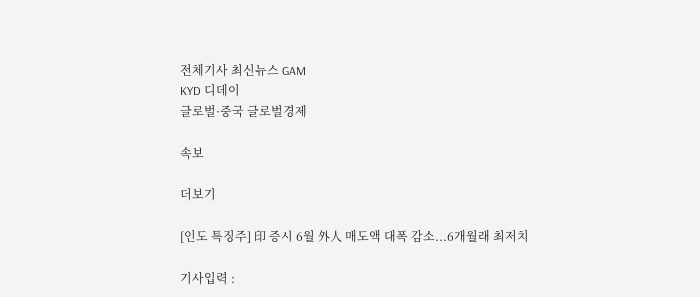전체기사 최신뉴스 GAM
KYD 디데이
글로벌·중국 글로벌경제

속보

더보기

[인도 특징주] 印 증시 6월 外人 매도액 대폭 감소...6개월래 최저치

기사입력 :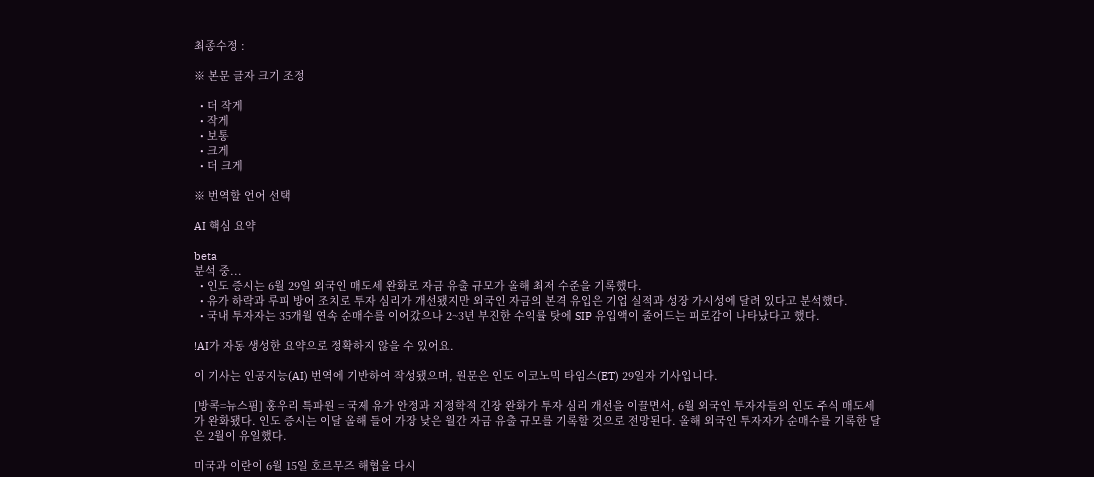최종수정 :

※ 본문 글자 크기 조정

  • 더 작게
  • 작게
  • 보통
  • 크게
  • 더 크게

※ 번역할 언어 선택

AI 핵심 요약

beta
분석 중...
  • 인도 증시는 6월 29일 외국인 매도세 완화로 자금 유출 규모가 올해 최저 수준을 기록했다.
  • 유가 하락과 루피 방어 조치로 투자 심리가 개선됐지만 외국인 자금의 본격 유입은 기업 실적과 성장 가시성에 달려 있다고 분석했다.
  • 국내 투자자는 35개월 연속 순매수를 이어갔으나 2~3년 부진한 수익률 탓에 SIP 유입액이 줄어드는 피로감이 나타났다고 했다.

!AI가 자동 생성한 요약으로 정확하지 않을 수 있어요.

이 기사는 인공지능(AI) 번역에 기반하여 작성됐으며, 원문은 인도 이코노믹 타임스(ET) 29일자 기사입니다.

[방콕=뉴스핌] 홍우리 특파원 = 국제 유가 안정과 지정학적 긴장 완화가 투자 심리 개선을 이끌면서, 6월 외국인 투자자들의 인도 주식 매도세가 완화됐다. 인도 증시는 이달 올해 들어 가장 낮은 월간 자금 유출 규모를 기록할 것으로 전망된다. 올해 외국인 투자자가 순매수를 기록한 달은 2월이 유일했다.

미국과 이란이 6월 15일 호르무즈 해협을 다시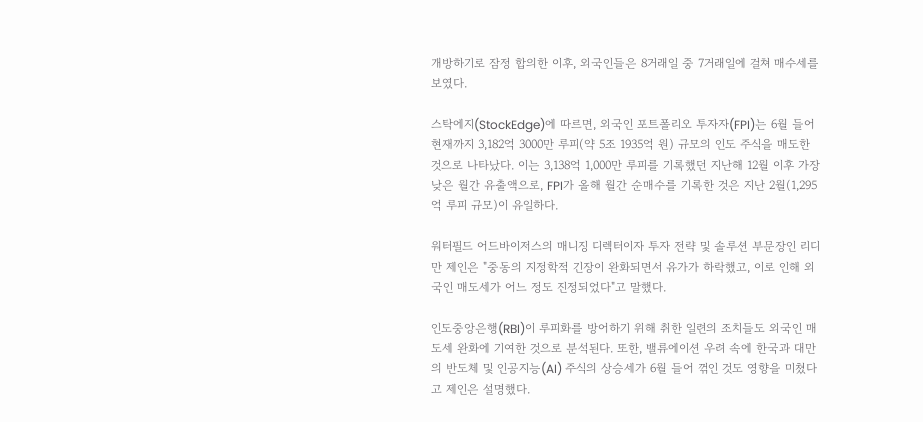개방하기로 잠정 합의한 이후, 외국인들은 8거래일 중 7거래일에 걸쳐 매수세를 보였다.

스탁에지(StockEdge)에 따르면, 외국인 포트폴리오 투자자(FPI)는 6월 들어 현재까지 3,182억 3000만 루피(약 5조 1935억 원) 규모의 인도 주식을 매도한 것으로 나타났다. 이는 3,138억 1,000만 루피를 기록했던 지난해 12월 이후 가장 낮은 월간 유출액으로, FPI가 올해 월간 순매수를 기록한 것은 지난 2월(1,295억 루피 규모)이 유일하다.

워터필드 어드바이저스의 매니징 디렉터이자 투자 전략 및 솔루션 부문장인 리디만 제인은 "중동의 지정학적 긴장이 완화되면서 유가가 하락했고, 이로 인해 외국인 매도세가 어느 정도 진정되었다"고 말했다.

인도중앙은행(RBI)이 루피화를 방어하기 위해 취한 일련의 조치들도 외국인 매도세 완화에 기여한 것으로 분석된다. 또한, 밸류에이션 우려 속에 한국과 대만의 반도체 및 인공지능(AI) 주식의 상승세가 6월 들어 꺾인 것도 영향을 미쳤다고 제인은 설명했다.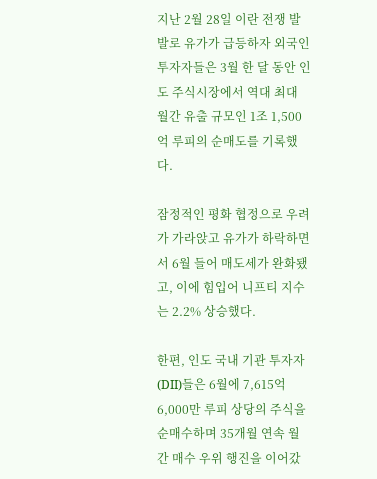지난 2월 28일 이란 전쟁 발발로 유가가 급등하자 외국인 투자자들은 3월 한 달 동안 인도 주식시장에서 역대 최대 월간 유출 규모인 1조 1,500억 루피의 순매도를 기록했다.

잠정적인 평화 협정으로 우려가 가라앉고 유가가 하락하면서 6월 들어 매도세가 완화됐고, 이에 힘입어 니프티 지수는 2.2% 상승했다.

한편, 인도 국내 기관 투자자(DII)들은 6월에 7,615억 6,000만 루피 상당의 주식을 순매수하며 35개월 연속 월간 매수 우위 행진을 이어갔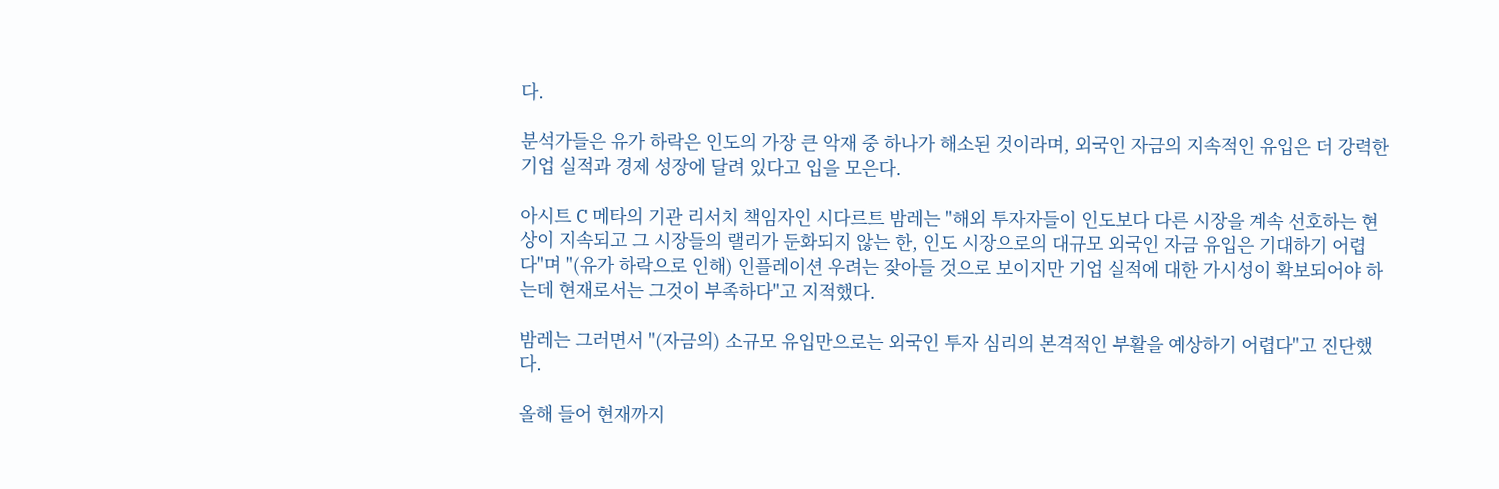다.

분석가들은 유가 하락은 인도의 가장 큰 악재 중 하나가 해소된 것이라며, 외국인 자금의 지속적인 유입은 더 강력한 기업 실적과 경제 성장에 달려 있다고 입을 모은다.

아시트 C 메타의 기관 리서치 책임자인 시다르트 밤레는 "해외 투자자들이 인도보다 다른 시장을 계속 선호하는 현상이 지속되고 그 시장들의 랠리가 둔화되지 않는 한, 인도 시장으로의 대규모 외국인 자금 유입은 기대하기 어렵다"며 "(유가 하락으로 인해) 인플레이션 우려는 잦아들 것으로 보이지만 기업 실적에 대한 가시성이 확보되어야 하는데 현재로서는 그것이 부족하다"고 지적했다.

밤레는 그러면서 "(자금의) 소규모 유입만으로는 외국인 투자 심리의 본격적인 부활을 예상하기 어렵다"고 진단했다.

올해 들어 현재까지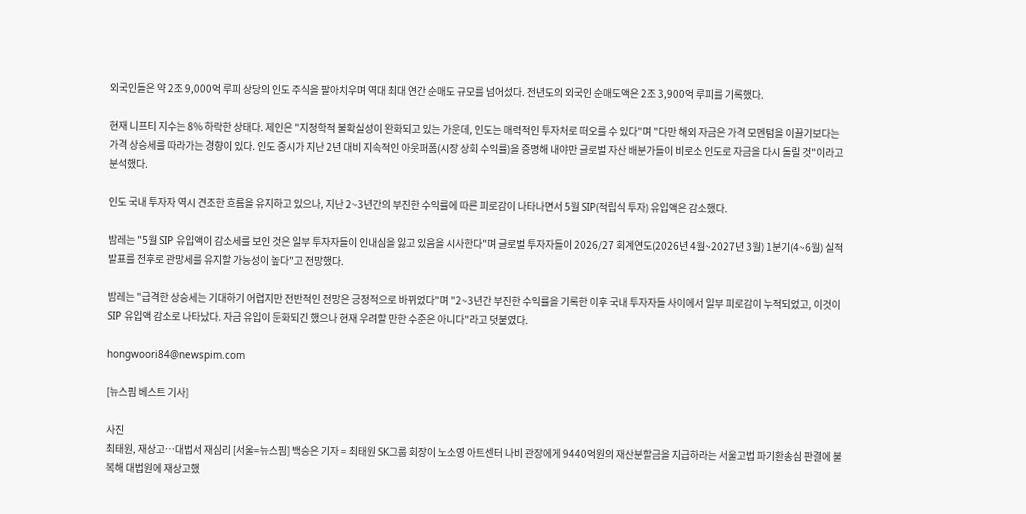외국인들은 약 2조 9,000억 루피 상당의 인도 주식을 팔아치우며 역대 최대 연간 순매도 규모를 넘어섰다. 전년도의 외국인 순매도액은 2조 3,900억 루피를 기록했다.

현재 니프티 지수는 8% 하락한 상태다. 제인은 "지정학적 불확실성이 완화되고 있는 가운데, 인도는 매력적인 투자처로 떠오를 수 있다"며 "다만 해외 자금은 가격 모멘텀을 이끌기보다는 가격 상승세를 따라가는 경향이 있다. 인도 증시가 지난 2년 대비 지속적인 아웃퍼폼(시장 상회 수익률)을 증명해 내야만 글로벌 자산 배분가들이 비로소 인도로 자금을 다시 돌릴 것"이라고 분석했다.

인도 국내 투자자 역시 견조한 흐름을 유지하고 있으나, 지난 2~3년간의 부진한 수익률에 따른 피로감이 나타나면서 5월 SIP(적립식 투자) 유입액은 감소했다.

밤레는 "5월 SIP 유입액이 감소세를 보인 것은 일부 투자자들이 인내심을 잃고 있음을 시사한다"며 글로벌 투자자들이 2026/27 회계연도(2026년 4월~2027년 3월) 1분기(4~6월) 실적 발표를 전후로 관망세를 유지할 가능성이 높다"고 전망했다.

밤레는 "급격한 상승세는 기대하기 어렵지만 전반적인 전망은 긍정적으로 바뀌었다"며 "2~3년간 부진한 수익률을 기록한 이후 국내 투자자들 사이에서 일부 피로감이 누적되었고, 이것이 SIP 유입액 감소로 나타났다. 자금 유입이 둔화되긴 했으나 현재 우려할 만한 수준은 아니다"라고 덧붙였다.

hongwoori84@newspim.com

[뉴스핌 베스트 기사]

사진
최태원, 재상고…대법서 재심리 [서울=뉴스핌] 백승은 기자 = 최태원 SK그룹 회장이 노소영 아트센터 나비 관장에게 9440억원의 재산분할금을 지급하라는 서울고법 파기환송심 판결에 불복해 대법원에 재상고했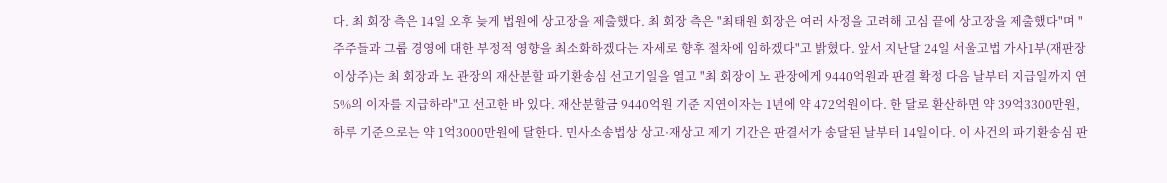다. 최 회장 측은 14일 오후 늦게 법원에 상고장을 제출했다. 최 회장 측은 "최태원 회장은 여러 사정을 고려해 고심 끝에 상고장을 제출했다"며 "주주들과 그룹 경영에 대한 부정적 영향을 최소화하겠다는 자세로 향후 절차에 임하겠다"고 밝혔다. 앞서 지난달 24일 서울고법 가사1부(재판장 이상주)는 최 회장과 노 관장의 재산분할 파기환송심 선고기일을 열고 "최 회장이 노 관장에게 9440억원과 판결 확정 다음 날부터 지급일까지 연 5%의 이자를 지급하라"고 선고한 바 있다. 재산분할금 9440억원 기준 지연이자는 1년에 약 472억원이다. 한 달로 환산하면 약 39억3300만원, 하루 기준으로는 약 1억3000만원에 달한다. 민사소송법상 상고·재상고 제기 기간은 판결서가 송달된 날부터 14일이다. 이 사건의 파기환송심 판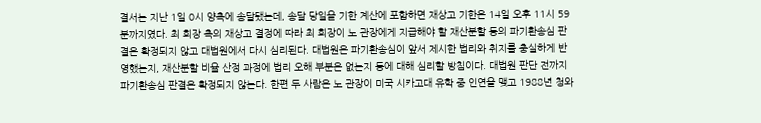결서는 지난 1일 0시 양측에 송달됐는데, 송달 당일을 기한 계산에 포함하면 재상고 기한은 14일 오후 11시 59분까지였다. 최 회장 측의 재상고 결정에 따라 최 회장이 노 관장에게 지급해야 할 재산분할 등의 파기환송심 판결은 확정되지 않고 대법원에서 다시 심리된다. 대법원은 파기환송심이 앞서 제시한 법리와 취지를 충실하게 반영했는지, 재산분할 비율 산정 과정에 법리 오해 부분은 없는지 등에 대해 심리할 방침이다. 대법원 판단 전까지 파기환송심 판결은 확정되지 않는다. 한편 두 사람은 노 관장이 미국 시카고대 유학 중 인연을 맺고 1988년 청와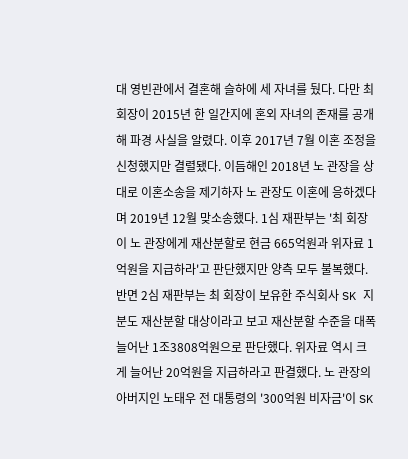대 영빈관에서 결혼해 슬하에 세 자녀를 뒀다. 다만 최 회장이 2015년 한 일간지에 혼외 자녀의 존재를 공개해 파경 사실을 알렸다. 이후 2017년 7월 이혼 조정을 신청했지만 결렬됐다. 이듬해인 2018년 노 관장을 상대로 이혼소송을 제기하자 노 관장도 이혼에 응하겠다며 2019년 12월 맞소송했다. 1심 재판부는 '최 회장이 노 관장에게 재산분할로 현금 665억원과 위자료 1억원을 지급하라'고 판단했지만 양측 모두 불복했다. 반면 2심 재판부는 최 회장이 보유한 주식회사 SK 지분도 재산분할 대상이라고 보고 재산분할 수준을 대폭 늘어난 1조3808억원으로 판단했다. 위자료 역시 크게 늘어난 20억원을 지급하라고 판결했다. 노 관장의 아버지인 노태우 전 대통령의 '300억원 비자금'이 SK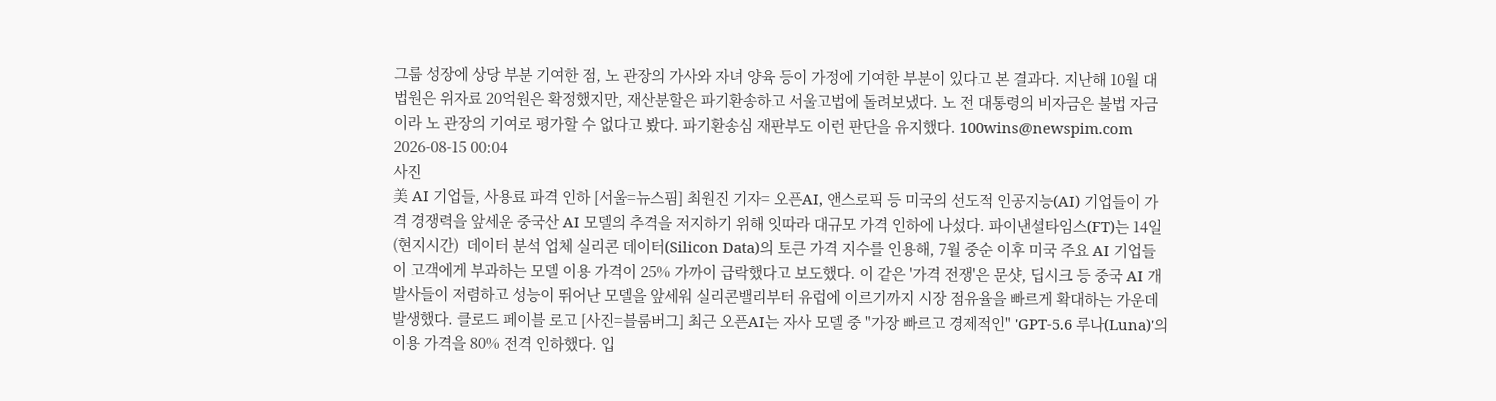그룹 성장에 상당 부분 기여한 점, 노 관장의 가사와 자녀 양육 등이 가정에 기여한 부분이 있다고 본 결과다. 지난해 10월 대법원은 위자료 20억원은 확정했지만, 재산분할은 파기환송하고 서울고법에 돌려보냈다. 노 전 대통령의 비자금은 불법 자금이라 노 관장의 기여로 평가할 수 없다고 봤다. 파기환송심 재판부도 이런 판단을 유지했다. 100wins@newspim.com 2026-08-15 00:04
사진
美 AI 기업들, 사용료 파격 인하 [서울=뉴스핌] 최원진 기자= 오픈AI, 앤스로픽 등 미국의 선도적 인공지능(AI) 기업들이 가격 경쟁력을 앞세운 중국산 AI 모델의 추격을 저지하기 위해 잇따라 대규모 가격 인하에 나섰다. 파이낸셜타임스(FT)는 14일(현지시간)  데이터 분석 업체 실리콘 데이터(Silicon Data)의 토큰 가격 지수를 인용해, 7월 중순 이후 미국 주요 AI 기업들이 고객에게 부과하는 모델 이용 가격이 25% 가까이 급락했다고 보도했다. 이 같은 '가격 전쟁'은 문샷, 딥시크 등 중국 AI 개발사들이 저렴하고 성능이 뛰어난 모델을 앞세워 실리콘밸리부터 유럽에 이르기까지 시장 점유율을 빠르게 확대하는 가운데 발생했다. 클로드 페이블 로고 [사진=블룸버그] 최근 오픈AI는 자사 모델 중 "가장 빠르고 경제적인" 'GPT-5.6 루나(Luna)'의 이용 가격을 80% 전격 인하했다. 입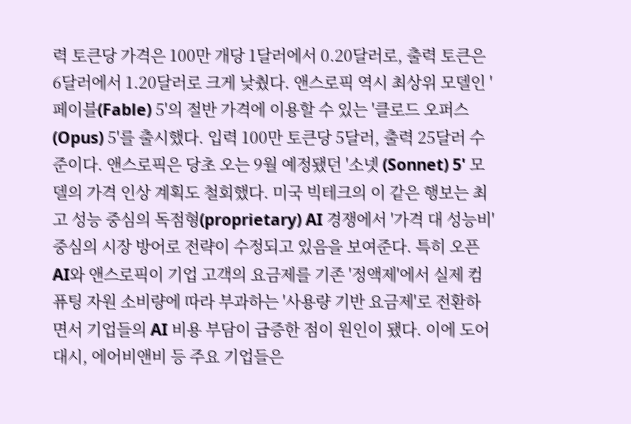력 토큰당 가격은 100만 개당 1달러에서 0.20달러로, 출력 토큰은 6달러에서 1.20달러로 크게 낮췄다. 앤스로픽 역시 최상위 모델인 '페이블(Fable) 5'의 절반 가격에 이용할 수 있는 '클로드 오퍼스(Opus) 5'를 출시했다. 입력 100만 토큰당 5달러, 출력 25달러 수준이다. 앤스로픽은 당초 오는 9월 예정됐던 '소넷 (Sonnet) 5' 모델의 가격 인상 계획도 철회했다. 미국 빅테크의 이 같은 행보는 최고 성능 중심의 독점형(proprietary) AI 경쟁에서 '가격 대 성능비' 중심의 시장 방어로 전략이 수정되고 있음을 보여준다. 특히 오픈AI와 앤스로픽이 기업 고객의 요금제를 기존 '정액제'에서 실제 컴퓨팅 자원 소비량에 따라 부과하는 '사용량 기반 요금제'로 전환하면서 기업들의 AI 비용 부담이 급증한 점이 원인이 됐다. 이에 도어대시, 에어비앤비 등 주요 기업들은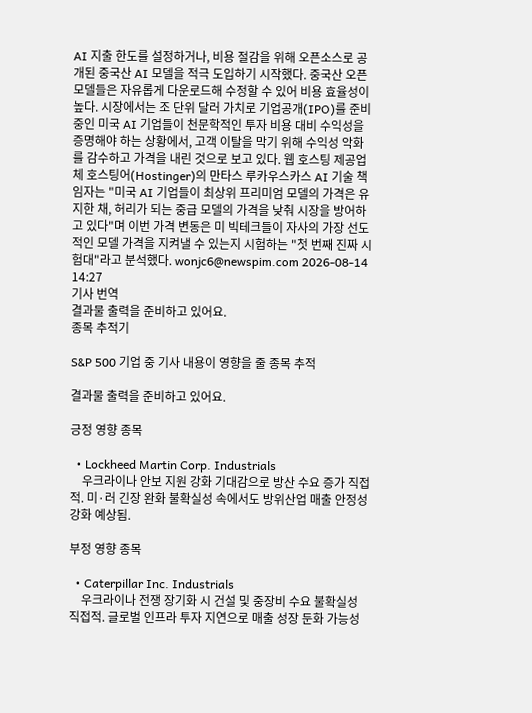AI 지출 한도를 설정하거나, 비용 절감을 위해 오픈소스로 공개된 중국산 AI 모델을 적극 도입하기 시작했다. 중국산 오픈 모델들은 자유롭게 다운로드해 수정할 수 있어 비용 효율성이 높다. 시장에서는 조 단위 달러 가치로 기업공개(IPO)를 준비 중인 미국 AI 기업들이 천문학적인 투자 비용 대비 수익성을 증명해야 하는 상황에서, 고객 이탈을 막기 위해 수익성 악화를 감수하고 가격을 내린 것으로 보고 있다. 웹 호스팅 제공업체 호스팅어(Hostinger)의 만타스 루카우스카스 AI 기술 책임자는 "미국 AI 기업들이 최상위 프리미엄 모델의 가격은 유지한 채, 허리가 되는 중급 모델의 가격을 낮춰 시장을 방어하고 있다"며 이번 가격 변동은 미 빅테크들이 자사의 가장 선도적인 모델 가격을 지켜낼 수 있는지 시험하는 "첫 번째 진짜 시험대"라고 분석했다. wonjc6@newspim.com 2026-08-14 14:27
기사 번역
결과물 출력을 준비하고 있어요.
종목 추적기

S&P 500 기업 중 기사 내용이 영향을 줄 종목 추적

결과물 출력을 준비하고 있어요.

긍정 영향 종목

  • Lockheed Martin Corp. Industrials
    우크라이나 안보 지원 강화 기대감으로 방산 수요 증가 직접적. 미·러 긴장 완화 불확실성 속에서도 방위산업 매출 안정성 강화 예상됨.

부정 영향 종목

  • Caterpillar Inc. Industrials
    우크라이나 전쟁 장기화 시 건설 및 중장비 수요 불확실성 직접적. 글로벌 인프라 투자 지연으로 매출 성장 둔화 가능성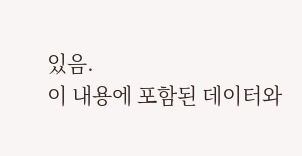있음.
이 내용에 포함된 데이터와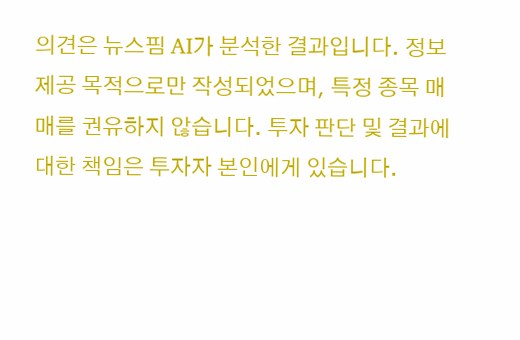의견은 뉴스핌 AI가 분석한 결과입니다. 정보 제공 목적으로만 작성되었으며, 특정 종목 매매를 권유하지 않습니다. 투자 판단 및 결과에 대한 책임은 투자자 본인에게 있습니다.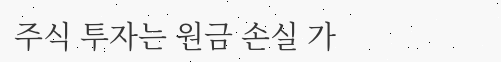주식 투자는 원금 손실 가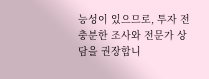능성이 있으므로, 투자 전 충분한 조사와 전문가 상담을 권장합니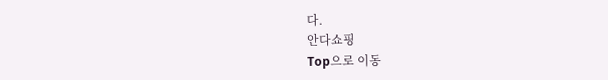다.
안다쇼핑
Top으로 이동